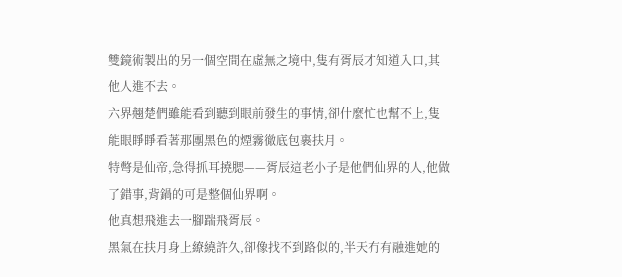雙鏡術製出的另一個空間在虛無之境中,隻有胥辰才知道入口,其他人進不去。
六界翹楚們雖能看到聽到眼前發生的事情,卻什麼忙也幫不上,隻能眼睜睜看著那團黑色的煙霧徹底包裹扶月。
特彆是仙帝,急得抓耳撓腮——胥辰這老小子是他們仙界的人,他做了錯事,背鍋的可是整個仙界啊。
他真想飛進去一腳踹飛胥辰。
黑氣在扶月身上繚繞許久,卻像找不到路似的,半天冇有融進她的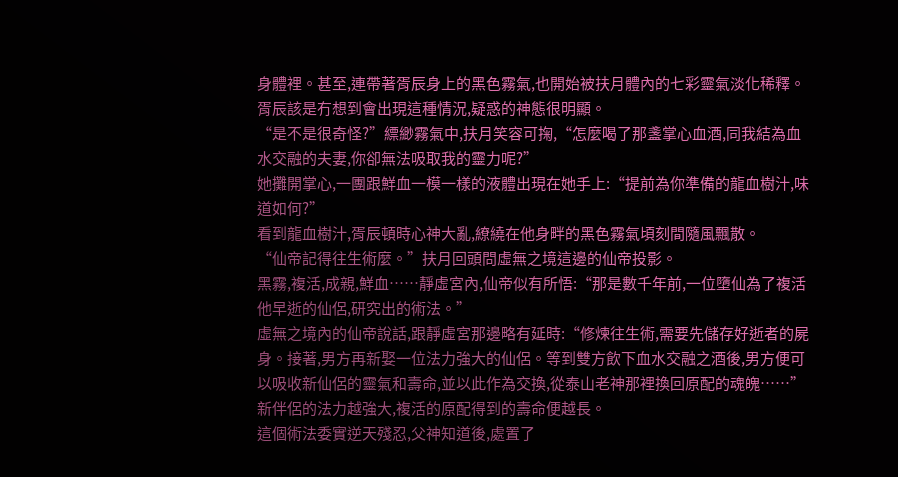身體裡。甚至,連帶著胥辰身上的黑色霧氣,也開始被扶月體內的七彩靈氣淡化稀釋。
胥辰該是冇想到會出現這種情況,疑惑的神態很明顯。
“是不是很奇怪?”縹緲霧氣中,扶月笑容可掬,“怎麼喝了那盞掌心血酒,同我結為血水交融的夫妻,你卻無法吸取我的靈力呢?”
她攤開掌心,一團跟鮮血一模一樣的液體出現在她手上:“提前為你準備的龍血樹汁,味道如何?”
看到龍血樹汁,胥辰頓時心神大亂,繚繞在他身畔的黑色霧氣頃刻間隨風飄散。
“仙帝記得往生術麼。”扶月回頭問虛無之境這邊的仙帝投影。
黑霧,複活,成親,鮮血……靜虛宮內,仙帝似有所悟:“那是數千年前,一位墮仙為了複活他早逝的仙侶,研究出的術法。”
虛無之境內的仙帝說話,跟靜虛宮那邊略有延時:“修煉往生術,需要先儲存好逝者的屍身。接著,男方再新娶一位法力強大的仙侶。等到雙方飲下血水交融之酒後,男方便可以吸收新仙侶的靈氣和壽命,並以此作為交換,從泰山老神那裡換回原配的魂魄……”
新伴侶的法力越強大,複活的原配得到的壽命便越長。
這個術法委實逆天殘忍,父神知道後,處置了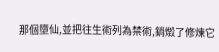那個墮仙,並把往生術列為禁術,銷燬了修煉它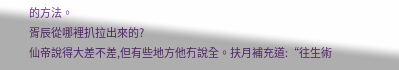的方法。
胥辰從哪裡扒拉出來的?
仙帝說得大差不差,但有些地方他冇說全。扶月補充道:“往生術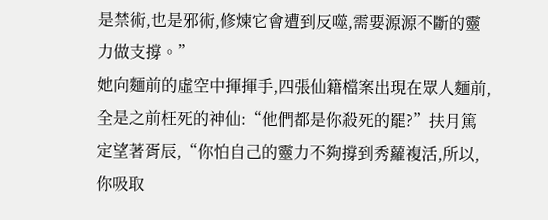是禁術,也是邪術,修煉它會遭到反噬,需要源源不斷的靈力做支撐。”
她向麵前的虛空中揮揮手,四張仙籍檔案出現在眾人麵前,全是之前枉死的神仙:“他們都是你殺死的罷?”扶月篤定望著胥辰,“你怕自己的靈力不夠撐到秀蘿複活,所以,你吸取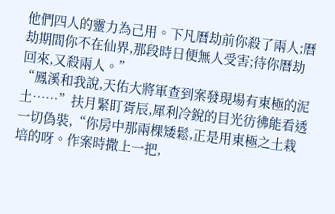他們四人的靈力為己用。下凡曆劫前你殺了兩人;曆劫期間你不在仙界,那段時日便無人受害;待你曆劫回來,又殺兩人。”
“鳳溪和我說,天佑大將軍查到案發現場有東極的泥土……”扶月緊盯胥辰,犀利冷銳的目光彷彿能看透一切偽裝,“你房中那兩棵矮鬆,正是用東極之土栽培的呀。作案時撒上一把,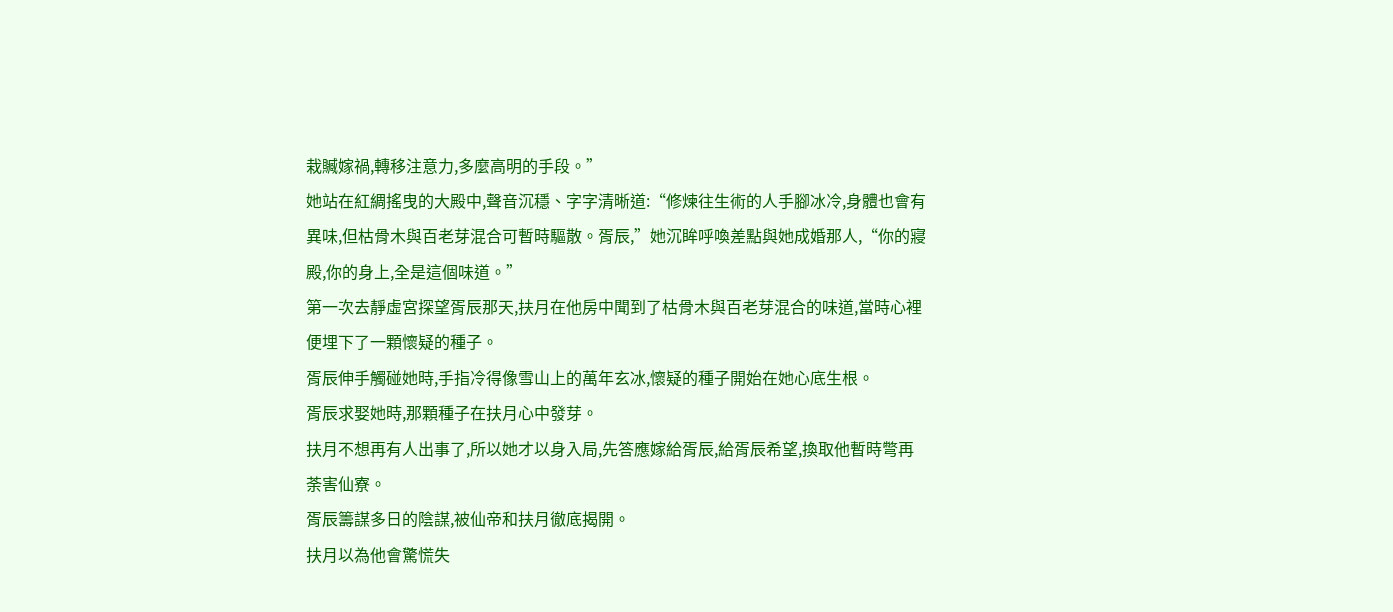栽贓嫁禍,轉移注意力,多麼高明的手段。”
她站在紅綢搖曳的大殿中,聲音沉穩、字字清晰道:“修煉往生術的人手腳冰冷,身體也會有異味,但枯骨木與百老芽混合可暫時驅散。胥辰,”她沉眸呼喚差點與她成婚那人,“你的寢殿,你的身上,全是這個味道。”
第一次去靜虛宮探望胥辰那天,扶月在他房中聞到了枯骨木與百老芽混合的味道,當時心裡便埋下了一顆懷疑的種子。
胥辰伸手觸碰她時,手指冷得像雪山上的萬年玄冰,懷疑的種子開始在她心底生根。
胥辰求娶她時,那顆種子在扶月心中發芽。
扶月不想再有人出事了,所以她才以身入局,先答應嫁給胥辰,給胥辰希望,換取他暫時彆再荼害仙寮。
胥辰籌謀多日的陰謀,被仙帝和扶月徹底揭開。
扶月以為他會驚慌失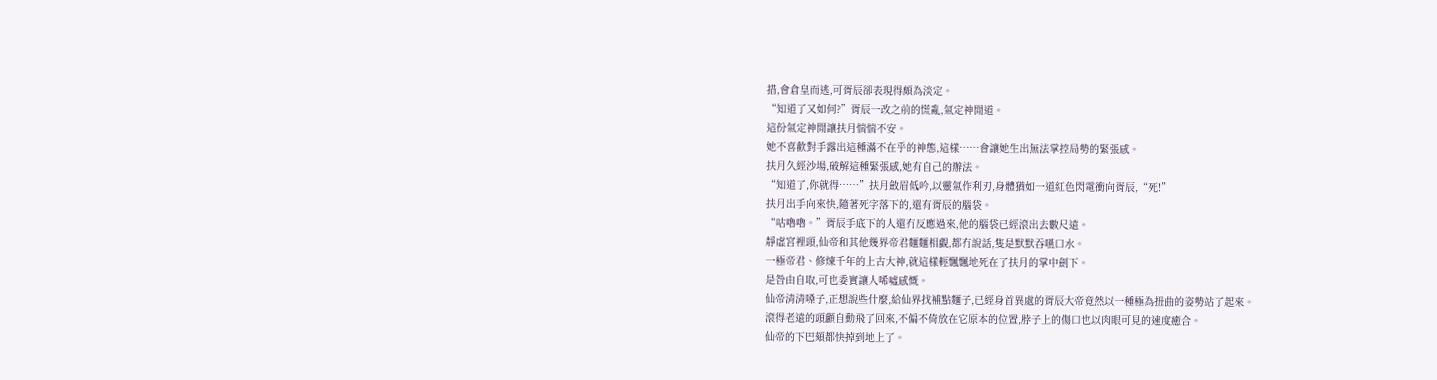措,會倉皇而逃,可胥辰卻表現得頗為淡定。
“知道了又如何?”胥辰一改之前的慌亂,氣定神閒道。
這份氣定神閒讓扶月惴惴不安。
她不喜歡對手露出這種滿不在乎的神態,這樣……會讓她生出無法掌控局勢的緊張感。
扶月久經沙場,破解這種緊張感,她有自己的辦法。
“知道了,你就得……”扶月斂眉低吟,以靈氣作利刃,身體猶如一道紅色閃電衝向胥辰,“死!”
扶月出手向來快,隨著死字落下的,還有胥辰的腦袋。
“咕嚕嚕。”胥辰手底下的人還冇反應過來,他的腦袋已經滾出去數尺遠。
靜虛宮裡頭,仙帝和其他幾界帝君麵麵相覷,都冇說話,隻是默默吞嚥口水。
一極帝君、修煉千年的上古大神,就這樣輕飄飄地死在了扶月的掌中劍下。
是咎由自取,可也委實讓人唏噓感慨。
仙帝清清嗓子,正想說些什麼,給仙界找補點麵子,已經身首異處的胥辰大帝竟然以一種極為扭曲的姿勢站了起來。
滾得老遠的頭顱自動飛了回來,不偏不倚放在它原本的位置,脖子上的傷口也以肉眼可見的速度癒合。
仙帝的下巴頦都快掉到地上了。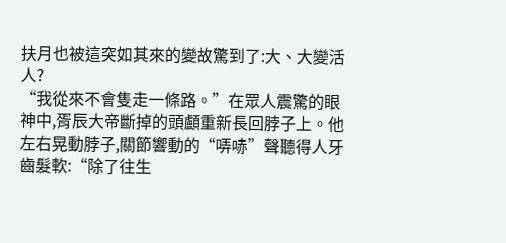扶月也被這突如其來的變故驚到了:大、大變活人?
“我從來不會隻走一條路。”在眾人震驚的眼神中,胥辰大帝斷掉的頭顱重新長回脖子上。他左右晃動脖子,關節響動的“哢哧”聲聽得人牙齒髮軟:“除了往生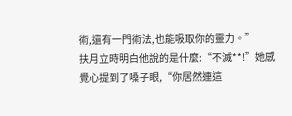術,還有一門術法,也能吸取你的靈力。”
扶月立時明白他說的是什麼:“不滅**!”她感覺心提到了嗓子眼,“你居然連這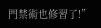門禁術也修習了!”